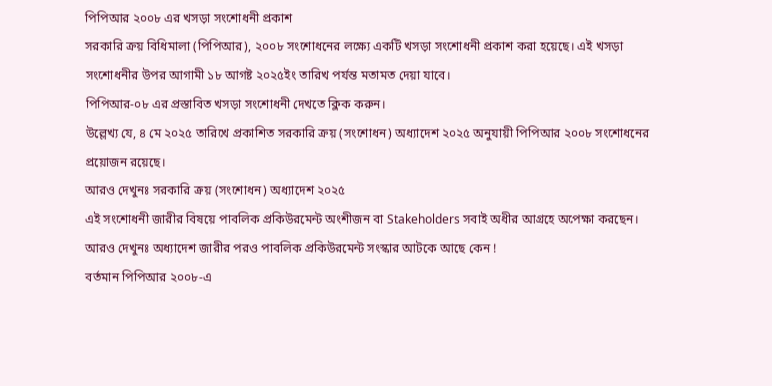পিপিআর ২০০৮ এর খসড়া সংশোধনী প্রকাশ
সরকারি ক্রয় বিধিমালা (পিপিআর), ২০০৮ সংশোধনের লক্ষ্যে একটি খসড়া সংশোধনী প্রকাশ করা হয়েছে। এই খসড়া সংশোধনীর উপর আগামী ১৮ আগষ্ট ২০২৫ইং তারিখ পর্যন্ত মতামত দেয়া যাবে।
পিপিআর-০৮ এর প্রস্তাবিত খসড়া সংশোধনী দেখতে ক্লিক করুন।
উল্লেখ্য যে, ৪ মে ২০২৫ তারিখে প্রকাশিত সরকারি ক্রয় (সংশোধন) অধ্যাদেশ ২০২৫ অনুযায়ী পিপিআর ২০০৮ সংশোধনের প্রয়োজন রয়েছে।
আরও দেখুনঃ সরকারি ক্রয় (সংশোধন) অধ্যাদেশ ২০২৫
এই সংশোধনী জারীর বিষয়ে পাবলিক প্রকিউরমেন্ট অংশীজন বা Stakeholders সবাই অধীর আগ্রহে অপেক্ষা করছেন।
আরও দেখুনঃ অধ্যাদেশ জারীর পরও পাবলিক প্রকিউরমেন্ট সংস্কার আটকে আছে কেন !
বর্তমান পিপিআর ২০০৮-এ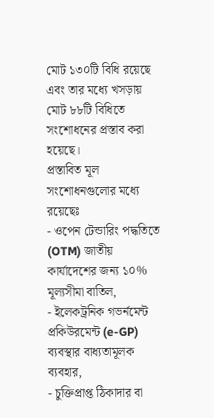মোট ১৩০টি বিধি রয়েছে এবং তার মধ্যে খসড়ায় মোট ৮৮টি বিধিতে সংশোধনের প্রস্তাব করা হয়েছে।
প্রস্তাবিত মূল সংশোধনগুলোর মধ্যে রয়েছেঃ
- ওপেন টেন্ডারিং পদ্ধতিতে (OTM) জাতীয় কার্যাদেশের জন্য ১০% মূল্যসীমা বাতিল,
- ইলেকট্রনিক গভর্নমেন্ট প্রকিউরমেন্ট (e-GP) ব্যবস্থার বাধ্যতামূলক ব্যবহার,
- চুক্তিপ্রাপ্ত ঠিকাদার বা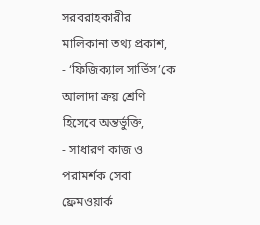সরবরাহকারীর মালিকানা তথ্য প্রকাশ,
- ‘ফিজিক্যাল সার্ভিস’কে আলাদা ক্রয় শ্রেণি হিসেবে অন্তর্ভুক্তি,
- সাধারণ কাজ ও পরামর্শক সেবা ফ্রেমওয়ার্ক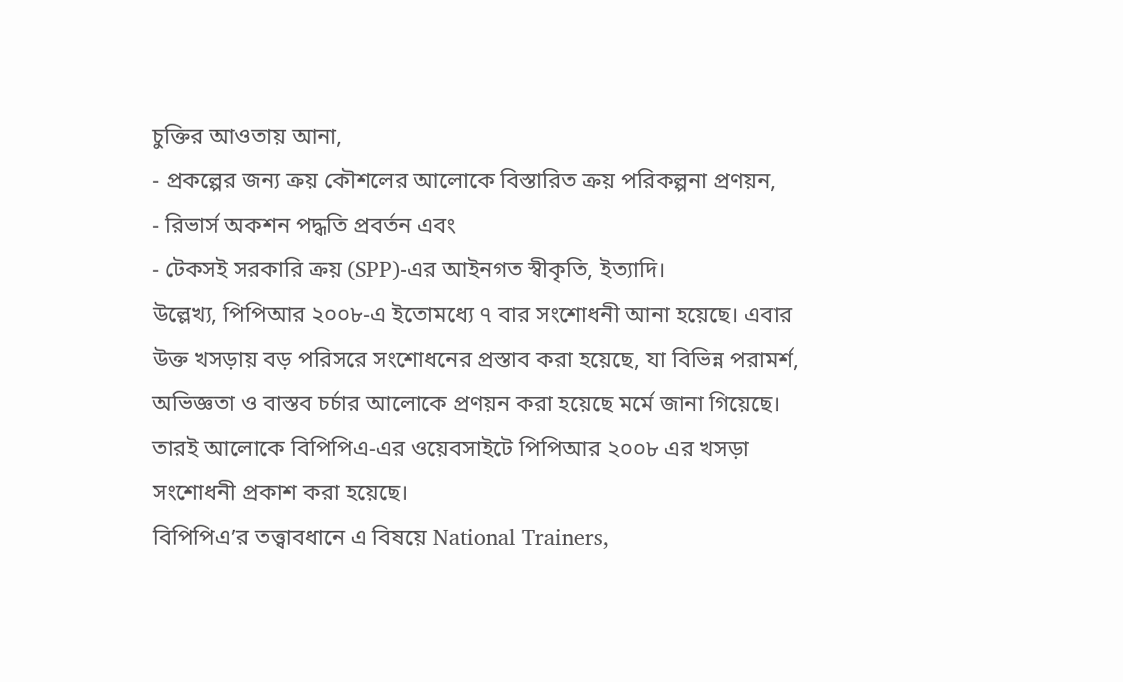চুক্তির আওতায় আনা,
- প্রকল্পের জন্য ক্রয় কৌশলের আলোকে বিস্তারিত ক্রয় পরিকল্পনা প্রণয়ন,
- রিভার্স অকশন পদ্ধতি প্রবর্তন এবং
- টেকসই সরকারি ক্রয় (SPP)-এর আইনগত স্বীকৃতি, ইত্যাদি।
উল্লেখ্য, পিপিআর ২০০৮-এ ইতোমধ্যে ৭ বার সংশোধনী আনা হয়েছে। এবার উক্ত খসড়ায় বড় পরিসরে সংশোধনের প্রস্তাব করা হয়েছে, যা বিভিন্ন পরামর্শ, অভিজ্ঞতা ও বাস্তব চর্চার আলোকে প্রণয়ন করা হয়েছে মর্মে জানা গিয়েছে।
তারই আলোকে বিপিপিএ-এর ওয়েবসাইটে পিপিআর ২০০৮ এর খসড়া সংশোধনী প্রকাশ করা হয়েছে।
বিপিপিএ’র তত্ত্বাবধানে এ বিষয়ে National Trainers,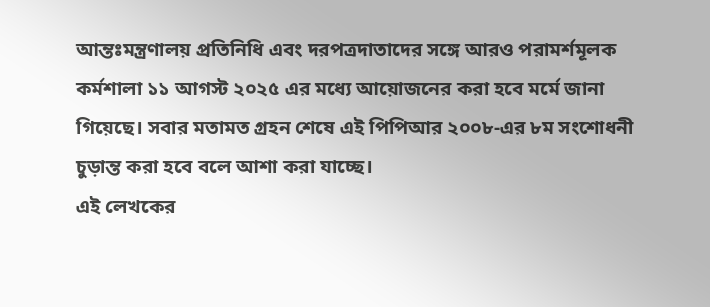আন্তঃমন্ত্রণালয় প্রতিনিধি এবং দরপত্রদাতাদের সঙ্গে আরও পরামর্শমূলক কর্মশালা ১১ আগস্ট ২০২৫ এর মধ্যে আয়োজনের করা হবে মর্মে জানা গিয়েছে। সবার মতামত গ্রহন শেষে এই পিপিআর ২০০৮-এর ৮ম সংশোধনী চুড়ান্ত করা হবে বলে আশা করা যাচ্ছে।
এই লেখকের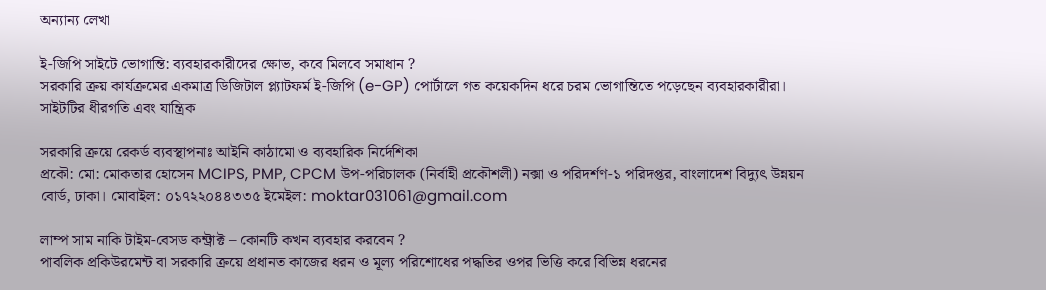অন্যান্য লেখা

ই-জিপি সাইটে ভোগান্তি: ব্যবহারকারীদের ক্ষোভ, কবে মিলবে সমাধান ?
সরকারি ক্রয় কার্যক্রমের একমাত্র ডিজিটাল প্ল্যাটফর্ম ই-জিপি (e-GP) পোর্টালে গত কয়েকদিন ধরে চরম ভোগান্তিতে পড়েছেন ব্যবহারকারীরা। সাইটটির ধীরগতি এবং যান্ত্রিক

সরকারি ক্রয়ে রেকর্ড ব্যবস্থাপনাঃ আইনি কাঠামো ও ব্যবহারিক নির্দেশিকা
প্রকৌ: মো: মোকতার হোসেন MCIPS, PMP, CPCM উপ-পরিচালক (নির্বাহী প্রকৌশলী) নক্সা ও পরিদর্শণ-১ পরিদপ্তর, বাংলাদেশ বিদ্যুৎ উন্নয়ন বোর্ড, ঢাকা। মোবাইল: ০১৭২২০৪৪৩৩৫ ইমেইল: moktar031061@gmail.com

লাম্প সাম নাকি টাইম-বেসড কন্ট্রাক্ট – কোনটি কখন ব্যবহার করবেন ?
পাবলিক প্রকিউরমেন্ট বা সরকারি ক্রয়ে প্রধানত কাজের ধরন ও মূল্য পরিশোধের পদ্ধতির ওপর ভিত্তি করে বিভিন্ন ধরনের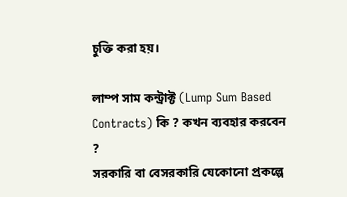চুক্তি করা হয়।

লাম্প সাম কন্ট্রাক্ট (Lump Sum Based Contracts) কি ? কখন ব্যবহার করবেন ?
সরকারি বা বেসরকারি যেকোনো প্রকল্পে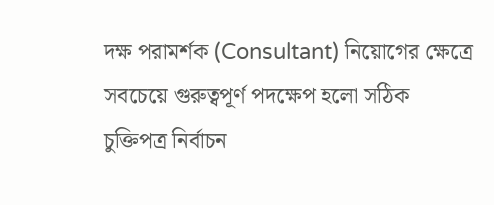দক্ষ পরামর্শক (Consultant) নিয়োগের ক্ষেত্রে সবচেয়ে গুরুত্বপূর্ণ পদক্ষেপ হলো সঠিক চুক্তিপত্র নির্বাচন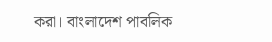করা। বাংলাদেশ পাবলিক